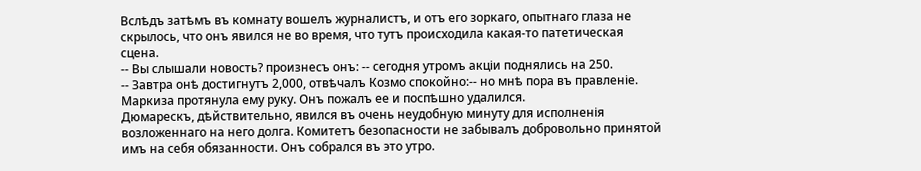Вслѣдъ затѣмъ въ комнату вошелъ журналистъ, и отъ его зоркаго, опытнаго глаза не скрылось, что онъ явился не во время, что тутъ происходила какая-то патетическая сцена.
-- Вы слышали новость? произнесъ онъ: -- сегодня утромъ акціи поднялись на 250.
-- Завтра онѣ достигнутъ 2,000, отвѣчалъ Козмо спокойно:-- но мнѣ пора въ правленіе.
Маркиза протянула ему руку. Онъ пожалъ ее и поспѣшно удалился.
Дюмарескъ, дѣйствительно, явился въ очень неудобную минуту для исполненія возложеннаго на него долга. Комитетъ безопасности не забывалъ добровольно принятой имъ на себя обязанности. Онъ собрался въ это утро.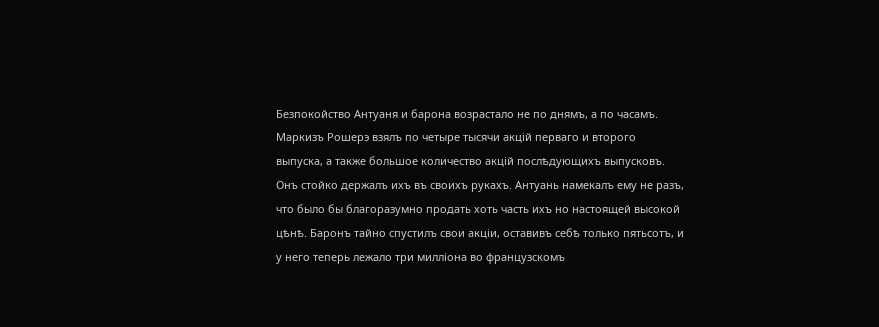Безпокойство Антуаня и барона возрастало не по днямъ, а по часамъ. Маркизъ Рошерэ взялъ по четыре тысячи акцій перваго и второго выпуска, а также большое количество акцій послѣдующихъ выпусковъ. Онъ стойко держалъ ихъ въ своихъ рукахъ. Антуань намекалъ ему не разъ, что было бы благоразумно продать хоть часть ихъ но настоящей высокой цѣнѣ. Баронъ тайно спустилъ свои акціи, оставивъ себѣ только пятьсотъ, и у него теперь лежало три милліона во французскомъ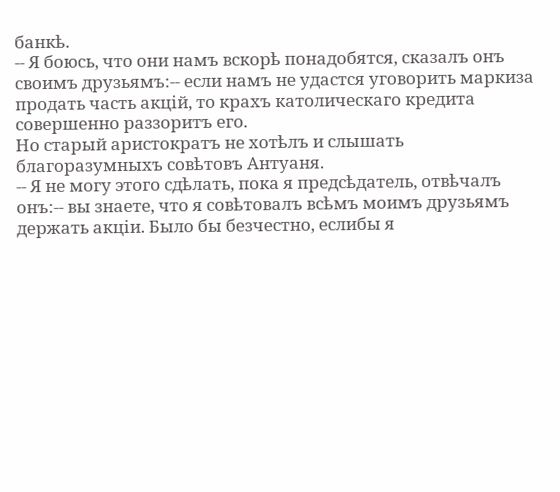банкѣ.
-- Я боюсь, что они намъ вскорѣ понадобятся, сказалъ онъ своимъ друзьямъ:-- если намъ не удастся уговорить маркиза продать часть акцій, то крахъ католическаго кредита совершенно раззоритъ его.
Но старый аристократъ не хотѣлъ и слышать благоразумныхъ совѣтовъ Антуаня.
-- Я не могу этого сдѣлать, пока я предсѣдатель, отвѣчалъ онъ:-- вы знаете, что я совѣтовалъ всѣмъ моимъ друзьямъ держать акціи. Было бы безчестно, еслибы я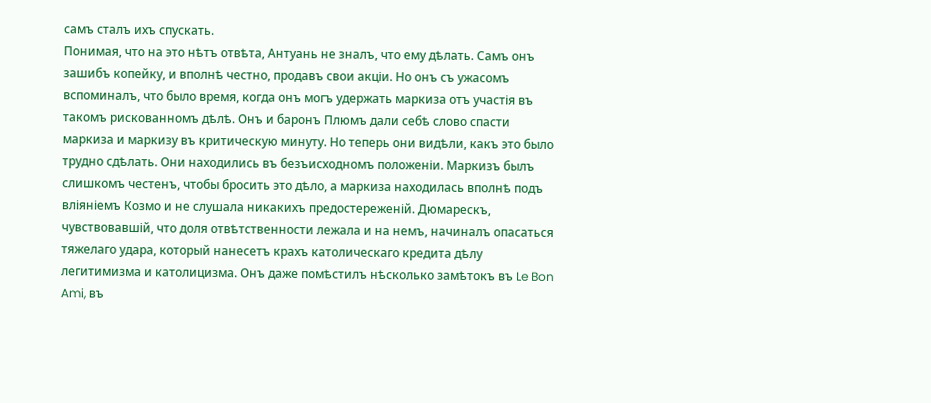самъ сталъ ихъ спускать.
Понимая, что на это нѣтъ отвѣта, Антуань не зналъ, что ему дѣлать. Самъ онъ зашибъ копейку, и вполнѣ честно, продавъ свои акціи. Но онъ съ ужасомъ вспоминалъ, что было время, когда онъ могъ удержать маркиза отъ участія въ такомъ рискованномъ дѣлѣ. Онъ и баронъ Плюмъ дали себѣ слово спасти маркиза и маркизу въ критическую минуту. Но теперь они видѣли, какъ это было трудно сдѣлать. Они находились въ безъисходномъ положеніи. Маркизъ былъ слишкомъ честенъ, чтобы бросить это дѣло, а маркиза находилась вполнѣ подъ вліяніемъ Козмо и не слушала никакихъ предостереженій. Дюмарескъ, чувствовавшій, что доля отвѣтственности лежала и на немъ, начиналъ опасаться тяжелаго удара, который нанесетъ крахъ католическаго кредита дѣлу легитимизма и католицизма. Онъ даже помѣстилъ нѣсколько замѣтокъ въ Le Bon Ami, въ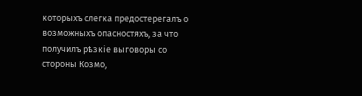которыхъ слегка предостерегалъ о возможныхъ опасностяхъ, за что получилъ рѣзкіе выговоры со стороны Козмо,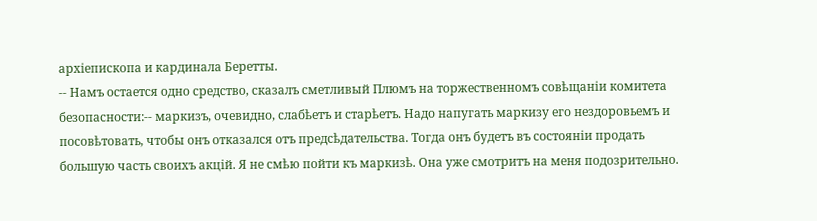архіепископа и кардинала Беретты.
-- Намъ остается одно средство, сказалъ сметливый Плюмъ на торжественномъ совѣщаніи комитета безопасности:-- маркизъ, очевидно, слабѣетъ и старѣетъ. Надо напугать маркизу его нездоровьемъ и посовѣтовать, чтобы онъ отказался отъ предсѣдательства. Тогда онъ будетъ въ состояніи продать большую часть своихъ акцій. Я не смѣю пойти къ маркизѣ. Она уже смотритъ на меня подозрительно.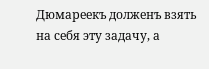Дюмареекъ долженъ взять на себя эту задачу, а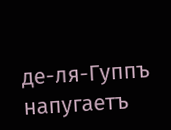де-ля-Гуппъ напугаетъ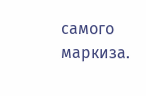самого маркиза.